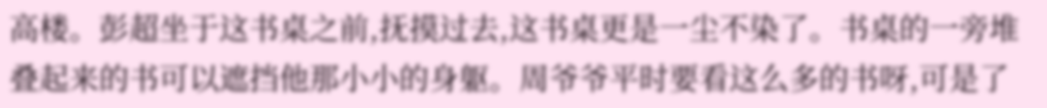高楼。彭超坐于这书桌之前,抚摸过去,这书桌更是一尘不染了。书桌的一旁堆叠起来的书可以遮挡他那小小的身躯。周爷爷平时要看这么多的书呀,可是了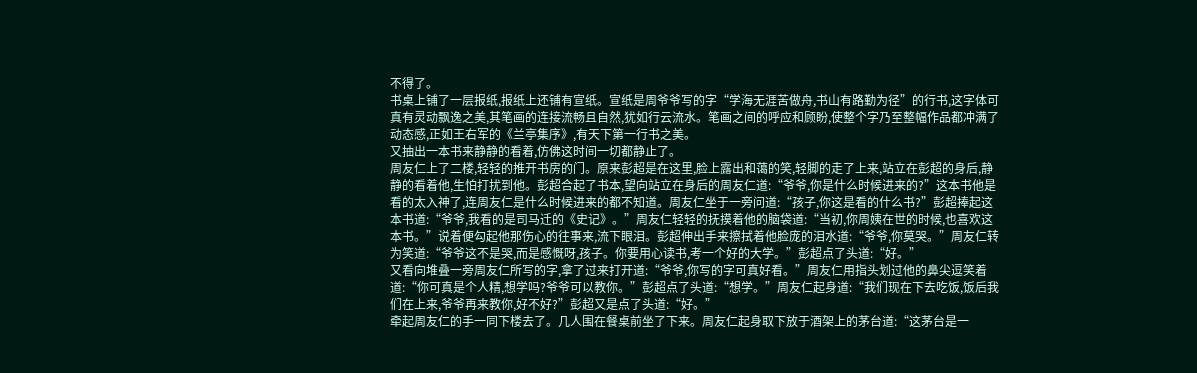不得了。
书桌上铺了一层报纸,报纸上还铺有宣纸。宣纸是周爷爷写的字“学海无涯苦做舟,书山有路勤为径”的行书,这字体可真有灵动飘逸之美,其笔画的连接流畅且自然,犹如行云流水。笔画之间的呼应和顾盼,使整个字乃至整幅作品都冲满了动态感,正如王右军的《兰亭集序》,有天下第一行书之美。
又抽出一本书来静静的看着,仿佛这时间一切都静止了。
周友仁上了二楼,轻轻的推开书房的门。原来彭超是在这里,脸上露出和蔼的笑,轻脚的走了上来,站立在彭超的身后,静静的看着他,生怕打扰到他。彭超合起了书本,望向站立在身后的周友仁道:“爷爷,你是什么时候进来的?”这本书他是看的太入神了,连周友仁是什么时候进来的都不知道。周友仁坐于一旁问道:“孩子,你这是看的什么书?”彭超捧起这本书道:“爷爷,我看的是司马迁的《史记》。”周友仁轻轻的抚摸着他的脑袋道:“当初,你周姨在世的时候,也喜欢这本书。”说着便勾起他那伤心的往事来,流下眼泪。彭超伸出手来擦拭着他脸庞的泪水道:“爷爷,你莫哭。”周友仁转为笑道:“爷爷这不是哭,而是感慨呀,孩子。你要用心读书,考一个好的大学。”彭超点了头道:“好。”
又看向堆叠一旁周友仁所写的字,拿了过来打开道:“爷爷,你写的字可真好看。”周友仁用指头划过他的鼻尖逗笑着道:“你可真是个人精,想学吗?爷爷可以教你。”彭超点了头道:“想学。”周友仁起身道:“我们现在下去吃饭,饭后我们在上来,爷爷再来教你,好不好?”彭超又是点了头道:“好。”
牵起周友仁的手一同下楼去了。几人围在餐桌前坐了下来。周友仁起身取下放于酒架上的茅台道:“这茅台是一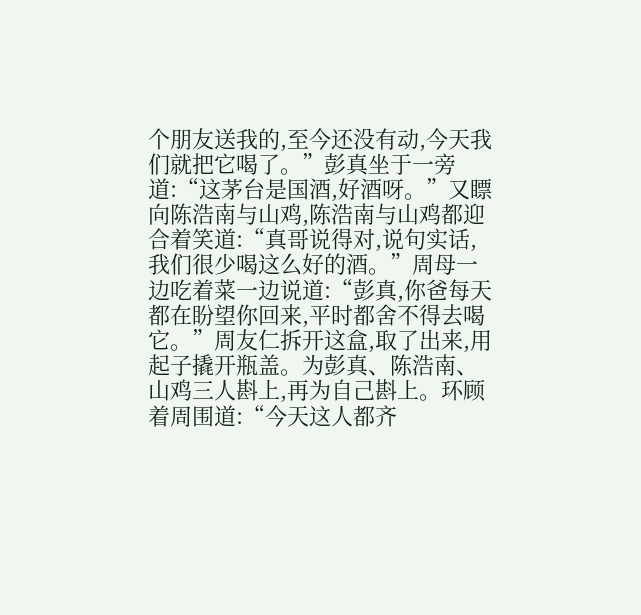个朋友送我的,至今还没有动,今天我们就把它喝了。”彭真坐于一旁道:“这茅台是国酒,好酒呀。”又瞟向陈浩南与山鸡,陈浩南与山鸡都迎合着笑道:“真哥说得对,说句实话,我们很少喝这么好的酒。”周母一边吃着菜一边说道:“彭真,你爸每天都在盼望你回来,平时都舍不得去喝它。”周友仁拆开这盒,取了出来,用起子撬开瓶盖。为彭真、陈浩南、山鸡三人斟上,再为自己斟上。环顾着周围道:“今天这人都齐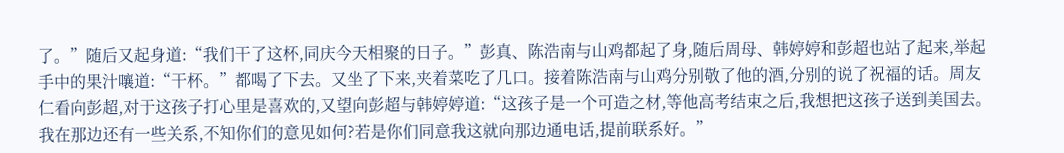了。”随后又起身道:“我们干了这杯,同庆今天相聚的日子。”彭真、陈浩南与山鸡都起了身,随后周母、韩婷婷和彭超也站了起来,举起手中的果汁嚷道:“干杯。”都喝了下去。又坐了下来,夹着菜吃了几口。接着陈浩南与山鸡分别敬了他的酒,分别的说了祝福的话。周友仁看向彭超,对于这孩子打心里是喜欢的,又望向彭超与韩婷婷道:“这孩子是一个可造之材,等他高考结束之后,我想把这孩子送到美国去。我在那边还有一些关系,不知你们的意见如何?若是你们同意我这就向那边通电话,提前联系好。”